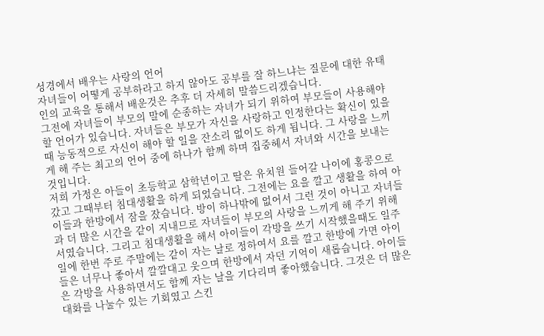성경에서 배우는 사랑의 언어
자녀들이 어떻게 공부하라고 하지 않아도 공부를 잘 하느냐는 질문에 대한 유태인의 교육을 통해서 배운것은 추후 더 자세히 말씀드리겠습니다.
그전에 자녀들이 부모의 말에 순종하는 자녀가 되기 위하여 부모들이 사용해야 할 언어가 있습니다. 자녀들은 부모가 자신을 사랑하고 인정한다는 확신이 있을때 능동적으로 자신이 해야 할 일을 잔소리 없이도 하게 됩니다. 그 사랑을 느끼게 해 주는 최고의 언어 중에 하나가 함께 하며 집중헤서 자녀와 시간을 보내는 것입니다.
저희 가정은 아들이 초등학교 삼학년이고 딸은 유치원 들어갈 나이에 홍콩으로 갔고 그때부터 침대생활을 하게 되었습니다. 그전에는 요을 깔고 생활을 하여 아이들과 한방에서 잠을 잤습니다. 방이 하나밖에 없어서 그런 것이 아니고 자녀들과 더 많은 시간을 같이 지내므로 자녀들이 부모의 사랑을 느끼게 해 주기 위해서였습니다. 그리고 침대생활을 해서 아이들이 각방을 쓰기 시작했을때도 일주일에 한번 주로 주말에는 같이 자는 날로 정하여서 요를 깔고 한방에 가면 아이들은 너무나 좋아서 깔깔대고 웃으며 한방에서 자던 기억이 새롭습니다. 아이들은 각방을 사용하면서도 함께 자는 날을 기다리며 좋아했습니다. 그것은 더 많은 대화를 나눌수 있는 기회였고 스킨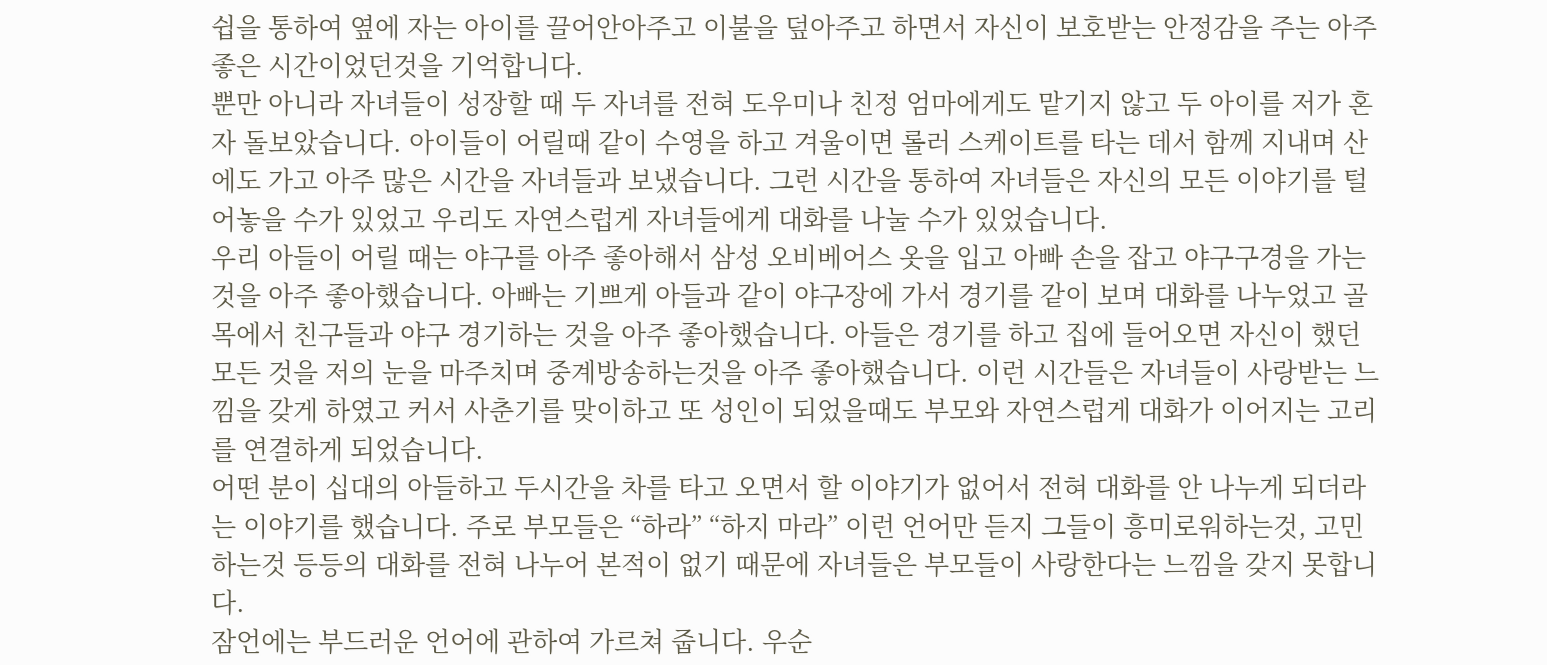쉽을 통하여 옆에 자는 아이를 끌어안아주고 이불을 덮아주고 하면서 자신이 보호받는 안정감을 주는 아주 좋은 시간이었던것을 기억합니다.
뿐만 아니라 자녀들이 성장할 때 두 자녀를 전혀 도우미나 친정 엄마에게도 맡기지 않고 두 아이를 저가 혼자 돌보았습니다. 아이들이 어릴때 같이 수영을 하고 겨울이면 롤러 스케이트를 타는 데서 함께 지내며 산에도 가고 아주 많은 시간을 자녀들과 보냈습니다. 그런 시간을 통하여 자녀들은 자신의 모든 이야기를 털어놓을 수가 있었고 우리도 자연스럽게 자녀들에게 대화를 나눌 수가 있었습니다.
우리 아들이 어릴 때는 야구를 아주 좋아해서 삼성 오비베어스 옷을 입고 아빠 손을 잡고 야구구경을 가는 것을 아주 좋아했습니다. 아빠는 기쁘게 아들과 같이 야구장에 가서 경기를 같이 보며 대화를 나누었고 골목에서 친구들과 야구 경기하는 것을 아주 좋아했습니다. 아들은 경기를 하고 집에 들어오면 자신이 했던 모든 것을 저의 눈을 마주치며 중계방송하는것을 아주 좋아했습니다. 이런 시간들은 자녀들이 사랑받는 느낌을 갖게 하였고 커서 사춘기를 맞이하고 또 성인이 되었을때도 부모와 자연스럽게 대화가 이어지는 고리를 연결하게 되었습니다.
어떤 분이 십대의 아들하고 두시간을 차를 타고 오면서 할 이야기가 없어서 전혀 대화를 안 나누게 되더라는 이야기를 했습니다. 주로 부모들은 “하라” “하지 마라” 이런 언어만 듣지 그들이 흥미로워하는것, 고민하는것 등등의 대화를 전혀 나누어 본적이 없기 때문에 자녀들은 부모들이 사랑한다는 느낌을 갖지 못합니다.
잠언에는 부드러운 언어에 관하여 가르쳐 줍니다. 우순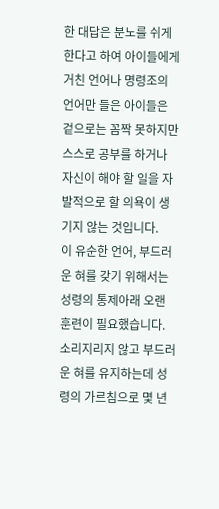한 대답은 분노를 쉬게 한다고 하여 아이들에게 거친 언어나 명령조의 언어만 들은 아이들은 겉으로는 꼼짝 못하지만 스스로 공부를 하거나 자신이 해야 할 일을 자발적으로 할 의욕이 생기지 않는 것입니다.
이 유순한 언어, 부드러운 혀를 갖기 위해서는 성령의 통제아래 오랜 훈련이 필요했습니다. 소리지리지 않고 부드러운 혀를 유지하는데 성령의 가르침으로 몇 년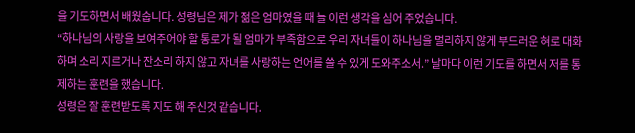을 기도하면서 배웠숩니다. 성령님은 제가 젊은 엄마였을 때 늘 이런 생각을 심어 주었습니다.
“하나님의 사랑을 보여주어야 할 통로가 될 엄마가 부족함으로 우리 자녀들이 하나님을 멀리하지 않게 부드러운 혀로 대화하며 소리 지르거나 잔소리 하지 않고 자녀를 사랑하는 언어를 쓸 수 있게 도와주소서.” 날마다 이런 기도를 하면서 저를 통제하는 훈련을 했습니다.
성령은 잘 훈련받도록 지도 해 주신것 같습니다.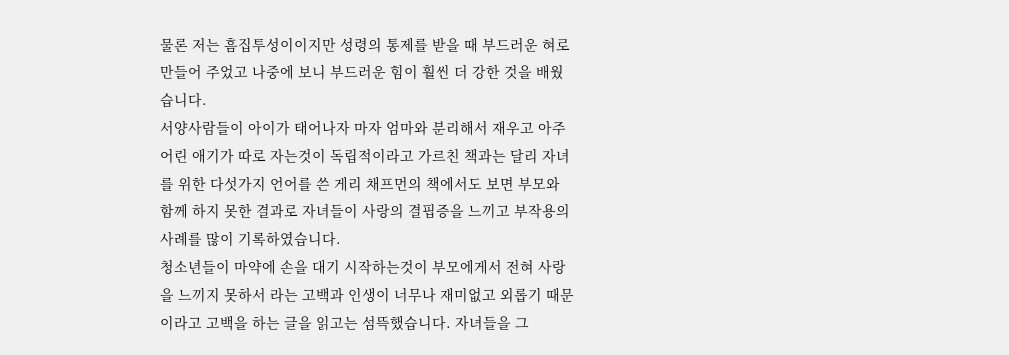물론 저는 흠집투성이이지만 성령의 통제를 받을 때 부드러운 혀로 만들어 주었고 나중에 보니 부드러운 힘이 훨씬 더 강한 것을 배웠습니다.
서양사람들이 아이가 태어나자 마자 엄마와 분리해서 재우고 아주 어린 애기가 따로 자는것이 독립적이라고 가르친 책과는 달리 자녀를 위한 다섯가지 언어를 쓴 게리 채프먼의 책에서도 보면 부모와 함께 하지 못한 결과로 자녀들이 사랑의 결핍증을 느끼고 부작용의 사례를 많이 기록하였습니다.
청소년들이 마약에 손을 대기 시작하는것이 부모에게서 전혀 사랑을 느끼지 못하서 라는 고백과 인생이 너무나 재미없고 외롭기 때문이라고 고백을 하는 글을 읽고는 섬뜩했습니다. 자녀들을 그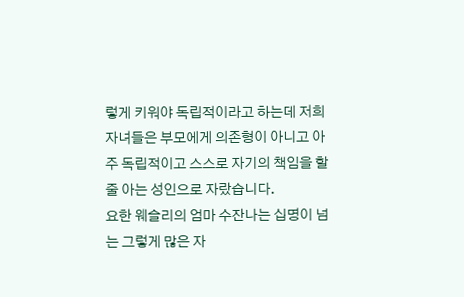렇게 키워야 독립적이라고 하는데 저희 자녀들은 부모에게 의존형이 아니고 아주 독립적이고 스스로 자기의 책임을 할줄 아는 성인으로 자랐습니다.
요한 웨슬리의 엄마 수잔나는 십명이 넘는 그렇게 많은 자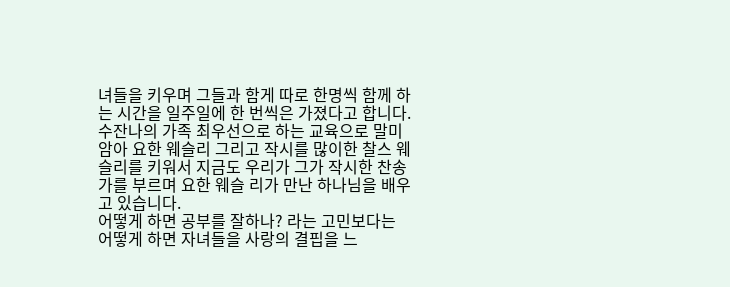녀들을 키우며 그들과 함게 따로 한명씩 함께 하는 시간을 일주일에 한 번씩은 가졌다고 합니다. 수잔나의 가족 최우선으로 하는 교육으로 말미암아 요한 웨슬리 그리고 작시를 많이한 찰스 웨슬리를 키워서 지금도 우리가 그가 작시한 찬송가를 부르며 요한 웨슬 리가 만난 하나님을 배우고 있습니다.
어떻게 하면 공부를 잘하나? 라는 고민보다는 어떻게 하면 자녀들을 사랑의 결핍을 느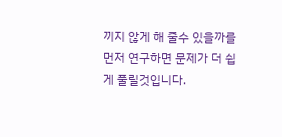끼지 않게 해 줄수 있을까를 먼저 연구하면 문제가 더 쉽게 풀릴것입니다.